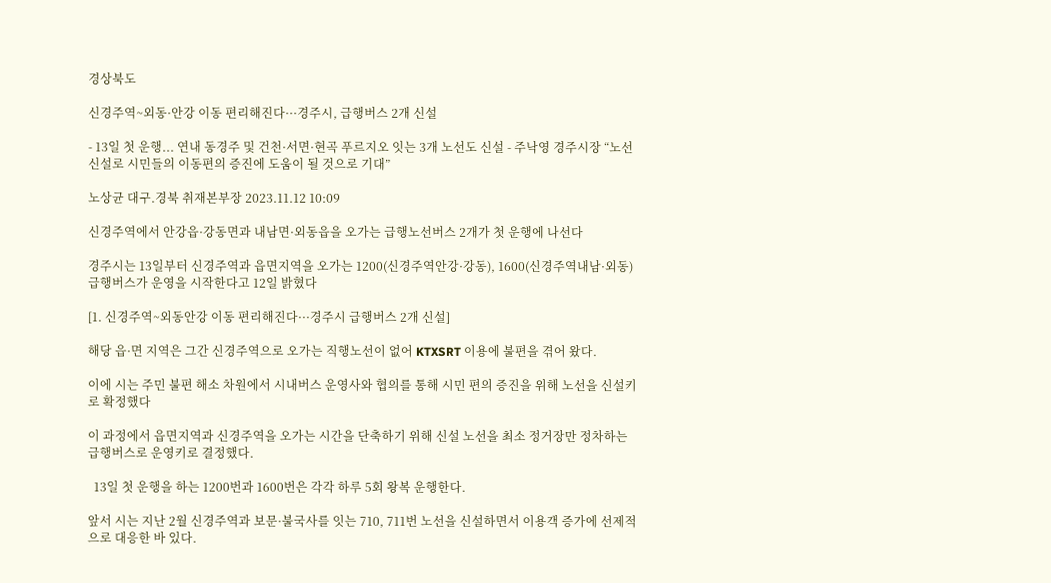경상북도

신경주역~외동·안강 이동 편리해진다···경주시, 급행버스 2개 신설

- 13일 첫 운행... 연내 동경주 및 건천·서면·현곡 푸르지오 잇는 3개 노선도 신설 - 주낙영 경주시장 “노선 신설로 시민들의 이동편의 증진에 도움이 될 것으로 기대”

노상균 대구.경북 취재본부장 2023.11.12 10:09

신경주역에서 안강읍·강동면과 내남면·외동읍을 오가는 급행노선버스 2개가 첫 운행에 나선다

경주시는 13일부터 신경주역과 읍면지역을 오가는 1200(신경주역안강·강동), 1600(신경주역내남·외동) 급행버스가 운영을 시작한다고 12일 밝혔다

[1. 신경주역~외동안강 이동 편리해진다···경주시 급행버스 2개 신설]

해당 읍·면 지역은 그간 신경주역으로 오가는 직행노선이 없어 KTXSRT 이용에 불편을 겪어 왔다.

이에 시는 주민 불편 해소 차원에서 시내버스 운영사와 협의를 통해 시민 편의 증진을 위해 노선을 신설키로 확정했다

이 과정에서 읍면지역과 신경주역을 오가는 시간을 단축하기 위해 신설 노선을 최소 정거장만 정차하는 급행버스로 운영키로 결정했다.

  13일 첫 운행을 하는 1200번과 1600번은 각각 하루 5회 왕복 운행한다.

앞서 시는 지난 2월 신경주역과 보문·불국사를 잇는 710, 711번 노선을 신설하면서 이용객 증가에 선제적으로 대응한 바 있다.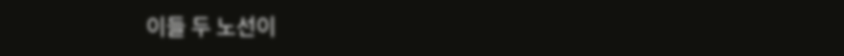이들 두 노선이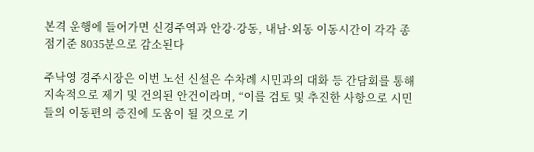본격 운행에 들어가면 신경주역과 안강·강동, 내남·외동 이동시간이 각각 종점기준 8035분으로 감소된다

주낙영 경주시장은 이번 노선 신설은 수차례 시민과의 대화 등 간담회를 통해 지속적으로 제기 및 건의된 안건이라며, “이를 검토 및 추진한 사항으로 시민들의 이동편의 증진에 도움이 될 것으로 기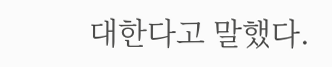대한다고 말했다.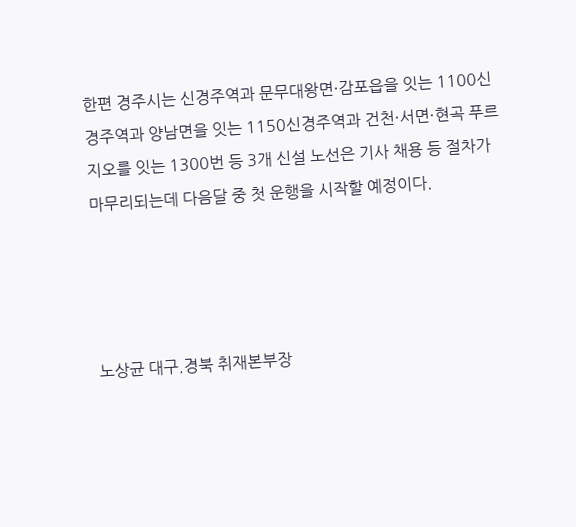한편 경주시는 신경주역과 문무대왕면·감포읍을 잇는 1100신경주역과 양남면을 잇는 1150신경주역과 건천·서면·현곡 푸르지오를 잇는 1300번 등 3개 신설 노선은 기사 채용 등 절차가 마무리되는데 다음달 중 첫 운행을 시작할 예정이다.




노상균 대구.경북 취재본부장